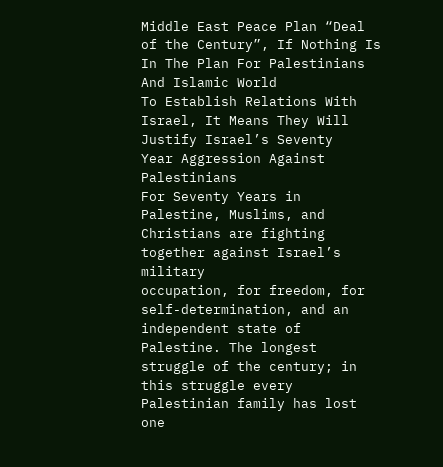Middle East Peace Plan “Deal
of the Century”, If Nothing Is In The Plan For Palestinians And Islamic World
To Establish Relations With Israel, It Means They Will Justify Israel’s Seventy
Year Aggression Against Palestinians
For Seventy Years in
Palestine, Muslims, and Christians are fighting together against Israel’s military
occupation, for freedom, for self-determination, and an independent state of
Palestine. The longest struggle of the century; in this struggle every
Palestinian family has lost one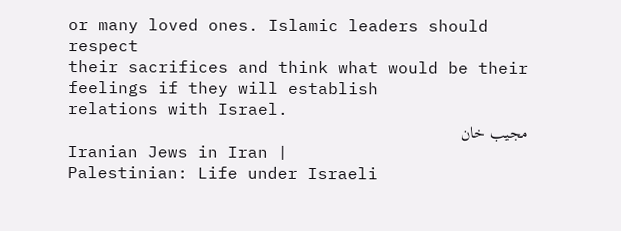or many loved ones. Islamic leaders should respect
their sacrifices and think what would be their feelings if they will establish
relations with Israel.
مجیب خان
Iranian Jews in Iran |
Palestinian: Life under Israeli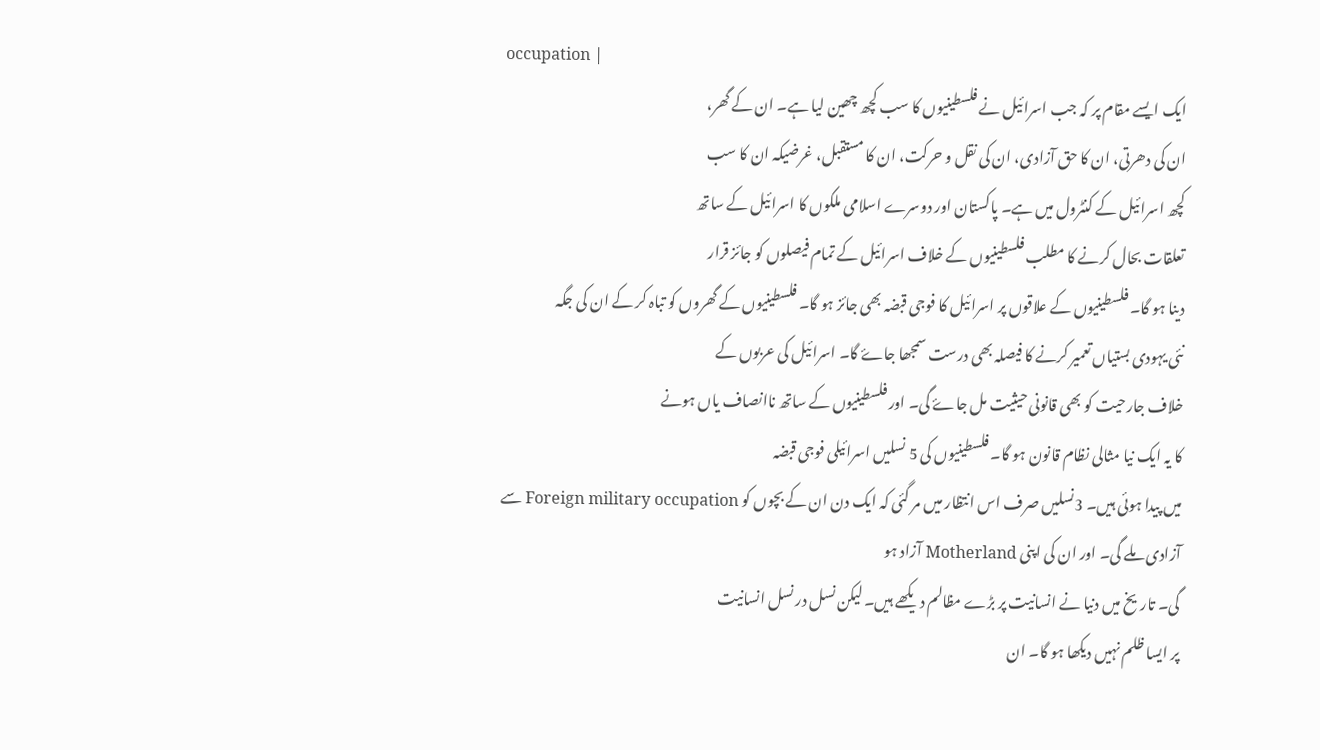occupation |
ایک ایسے مقام پر کہ جب اسرائیل نے فلسطینیوں کا سب کچھ چھین لیا ہے۔ ان کے گھر،
ان کی دھرتی، ان کا حق آزادی، ان کی نقل و حرکت، ان کا مستقبل، غرضیکہ ان کا سب
کچھ اسرائیل کے کنٹرول میں ہے۔ پاکستان اور دوسرے اسلامی ملکوں کا اسرائیل کے ساتھ
تعلقات بحال کرنے کا مطلب فلسطینیوں کے خلاف اسرائیل کے تمام فیصلوں کو جائز قرار
دینا ہو گا۔ فلسطینیوں کے علاقوں پر اسرائیل کا فوجی قبضہ بھی جائز ہو گا۔ فلسطینیوں کے گھروں کو تباہ کر کے ان کی جگہ
نئی یہودی بستیاں تعمیر کرنے کا فیصلہ بھی درست سمجھا جاۓ گا۔ اسرائیل کی عربوں کے
خلاف جارحیت کو بھی قانونی حیثیت مل جاۓ گی۔ اور فلسطینیوں کے ساتھ ناانصاف یاں ہونے
کا یہ ایک نیا مثالی نظام قانون ہو گا۔ فلسطینیوں کی 5 نسلیں اسرائیلی فوجی قبضہ
میں پیدا ہوئی ہیں۔ 3نسلیں صرف اس انتظار میں مر گئی کہ ایک دن ان کے بچوں کو Foreign military occupation سے
آزادی ملے گی۔ اور ان کی اپنی Motherland آزاد ہو
گی۔ تاریخ میں دنیا نے انسانیت پر بڑے مظالم دیکھے ہیں۔ لیکن نسل در نسل انسانیت
پر ایسا ظلم نہیں دیکھا ہو گا۔ ان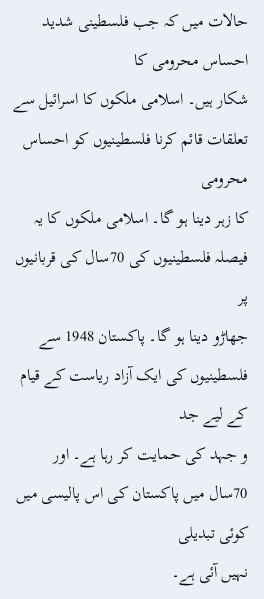حالات میں کہ جب فلسطینی شدید احساس محرومی کا
شکار ہیں۔ اسلامی ملکوں کا اسرائیل سے تعلقات قائم کرنا فلسطینیوں کو احساس محرومی
کا زہر دینا ہو گا۔ اسلامی ملکوں کا یہ فیصلہ فلسطینیوں کی 70سال کی قربانیوں پر
جھاڑو دینا ہو گا۔ پاکستان 1948 سے فلسطینیوں کی ایک آزاد ریاست کے قیام کے لیے جد
و جہد کی حمایت کر رہا ہے۔ اور 70سال میں پاکستان کی اس پالیسی میں کوئی تبدیلی
نہیں آئی ہے۔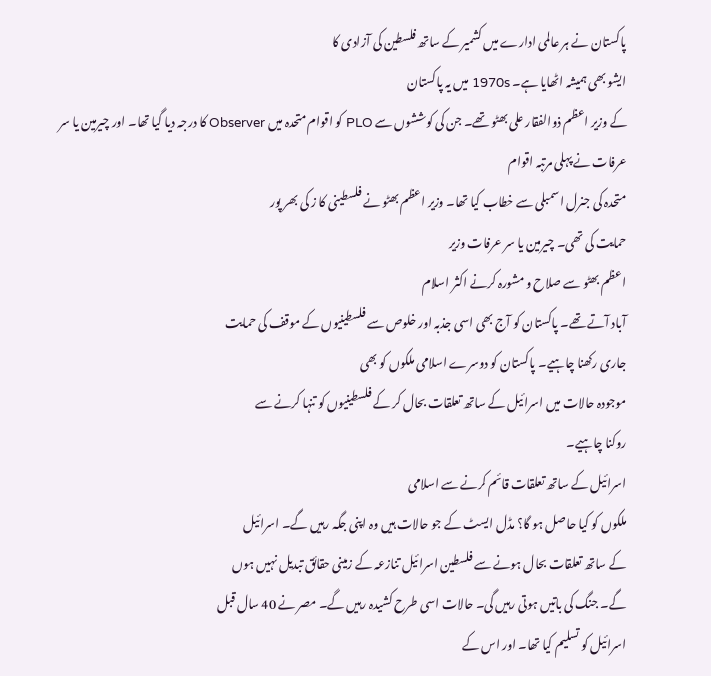پاکستان نے ہر عالمی ادارے میں کشمیر کے ساتھ فلسطین کی آزادی کا
ایشو بھی ہمیشہ اٹھایا ہے۔ 1970s میں یہ پاکستان
کے وزیر اعظم ذوالفقار علی بھٹو تھے۔ جن کی کوششوں سے PLO کو اقوام متحدہ میں Observer کا درجہ دیا گیا تھا۔ اور چیرمین یا سر عرفات نے پہلی مرتبہ اقوام
متحدہ کی جنرل اسمبلی سے خطاب کیا تھا۔ وزیر اعظم بھٹو نے فلسطینی کا ز کی بھر پور
حمایت کی تھی۔ چیرمین یا سر عرفات وزیر
اعظم بھٹو سے صلاح و مشورہ کرنے اکثر اسلام
آباد آتے تھے۔ پاکستان کو آج بھی اسی جذبہ اور خلوص سے فلسطینیوں کے موقف کی حمایت
جاری رکھنا چاہیے۔ پاکستان کو دوسرے اسلامی ملکوں کو بھی
موجودہ حالات میں اسرائیل کے ساتھ تعلقات بحال کر کے فلسطینیوں کو تنہا کرنے سے
روکنا چاہیے۔
اسرائیل کے ساتھ تعلقات قائم کرنے سے اسلامی
ملکوں کو کیا حاصل ہو گا؟ مڈل ایسٹ کے جو حالات ہیں وہ اپنی جگہ رہیں گے۔ اسرائیل
کے ساتھ تعلقات بحال ہونے سے فلسطین اسرائیل تنازعہ کے زمینی حقائق تبدیل نہیں ہوں
گے۔ جنگ کی باتیں ہوتی رہیں گی۔ حالات اسی طرح کشیدہ رہیں گے۔ مصر نے 40 سال قبل
اسرائیل کو تسلیم کیا تھا۔ اور اس کے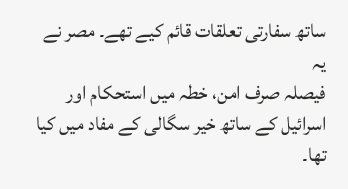ساتھ سفارتی تعلقات قائم کیے تھے۔ مصر نے یہ
فیصلہ صرف امن، خطہ میں استحکام اور اسرائیل کے ساتھ خیر سگالی کے مفاد میں کیا
تھا۔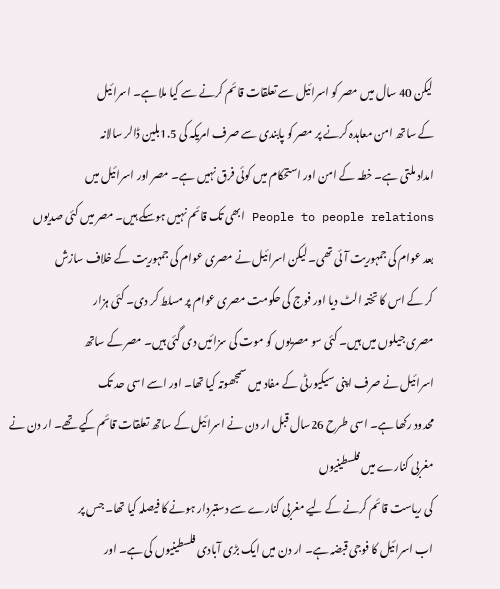لیکن 40 سال میں مصر کو اسرائیل سے تعلقات قائم کرنے سے کیا ملا ہے۔ اسرائیل
کے ساتھ امن معاہدہ کرنے پر مصر کو پابندی سے صرف امریکہ کی 1.5بلین ڈالر سالانہ
امداد ملتی ہے۔ خطہ کے امن اور استحکام میں کوئی فرق نہیں ہے۔ مصر اور اسرائیل میں
People to people relations ابھی تک قائم نہیں ہوسکے ہیں۔ مصر میں کئی صدیوں
بعد عوام کی جمہوریت آئی تھی۔ لیکن اسرائیل نے مصری عوام کی جمہوریت کے خلاف سازش
کر کے اس کا تختہ الٹ دیا اور فوج کی حکومت مصری عوام پر مسلط کر دی۔ کئی ہزار
مصری جیلوں میں ہیں۔ کئی سو مصریوں کو موت کی سزائیں دی گئی ہیں۔ مصر کے ساتھ
اسرائیل نے صرف اپنی سیکیورٹی کے مفاد میں سمجھوتہ کیا تھا۔ اور اسے اسی حد تک
محدود رکھا ہے۔ اسی طرح 26سال قبل ار دن نے اسرائیل کے ساتھ تعلقات قائم کیے تھے۔ ار دن نے مغربی کنارے میں فلسطینیوں
کی ریاست قائم کرنے کے لیے مغربی کنارے سے دستبردار ہونے کا فیصلہ کیا تھا۔ جس پر
اب اسرائیل کا فوجی قبضہ ہے۔ ار دن میں ایک بڑی آبادی فلسطینیوں کی ہے۔ اور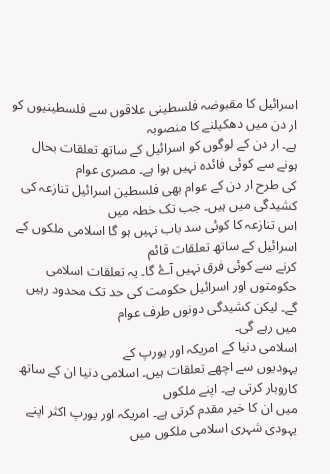اسرائیل کا مقبوضہ فلسطینی علاقوں سے فلسطینیوں کو ار دن میں دھکیلنے کا منصوبہ
ہے۔ ار دن کے لوگوں کو اسرائیل کے ساتھ تعلقات بحال ہونے سے کوئی فائدہ نہیں ہوا ہے۔ مصری عوام
کی طرح ار دن کے عوام بھی فلسطین اسرائیل تنازعہ کی کشیدگی میں ہیں۔ جب تک خطہ میں
اس تنازعہ کا کوئی سد باب نہیں ہو گا اسلامی ملکوں کے اسرائیل کے ساتھ تعلقات قائم
کرنے سے کوئی فرق نہیں آۓ گا۔ یہ تعلقات اسلامی حکومتوں اور اسرائیل حکومت کی حد تک محدود رہیں گے۔ لیکن کشیدگی دونوں طرف عوام
میں رہے گی۔
اسلامی دنیا کے امریکہ اور یورپ کے
یہودیوں سے اچھے تعلقات ہیں۔ اسلامی دنیا ان کے ساتھ کاروبار کرتی ہے۔ اپنے ملکوں
میں ان کا خیر مقدم کرتی ہے۔ امریکہ اور یورپ اکثر اپنے یہودی شہری اسلامی ملکوں میں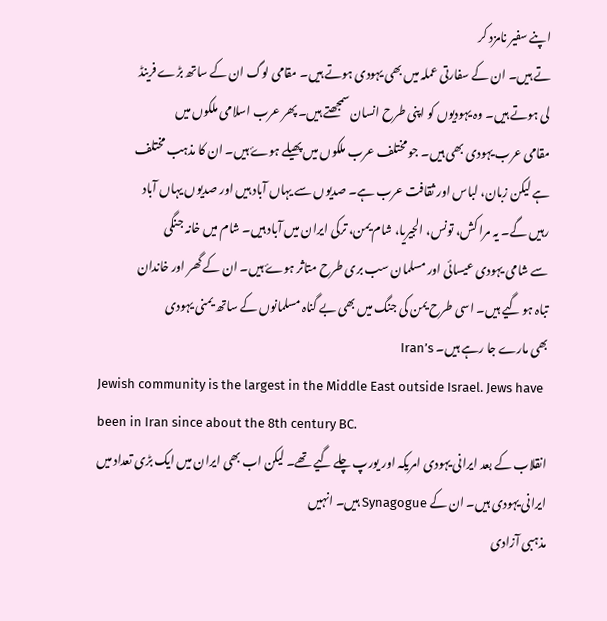اپنے سفیر نامزد کر
تے ہیں۔ ان کے سفارتی عملہ میں بھی یہودی ہوتے ہیں۔ مقامی لوگ ان کے ساتھ بڑے فرینڈ
لی ہوتے ہیں۔ وہ یہودیوں کو اپنی طرح انسان سمجھتے ہیں۔ پھر عرب اسلامی ملکوں میں
مقامی عرب یہودی بھی ہیں۔ جو مختلف عرب ملکوں میں پھیلے ہوۓ ہیں۔ ان کا مذہب مختلف
ہے لیکن زبان، لباس اور ثقافت عرب ہے۔ صدیوں سے یہاں آباد ہیں اور صدیوں یہاں آباد
رہیں گے۔ یہ مرا کش، تونس، الجیریا، شام یمن، ترکی ایران میں آباد ہیں۔ شام میں خانہ جنگی
سے شامی یہودی عیسائی اور مسلمان سب بری طرح متاثر ہوۓ ہیں۔ ان کے گھر اور خاندان
تباہ ہو گیے ہیں۔ اسی طرح یمن کی جنگ میں بھی بے گناہ مسلمانوں کے ساتھ یمنی یہودی
بھی مارے جا رہے ہیں۔ Iran’s
Jewish community is the largest in the Middle East outside Israel. Jews have
been in Iran since about the 8th century BC.
انقلاب کے بعد ایرانی یہودی امریکہ اور یورپ چلے گیے تھے۔ لیکن اب بھی ایران میں ایک بڑی تعداد میں
ایرانی یہودی ہیں۔ ان کے Synagogue ہیں۔ انہیں
مذہبی آزادی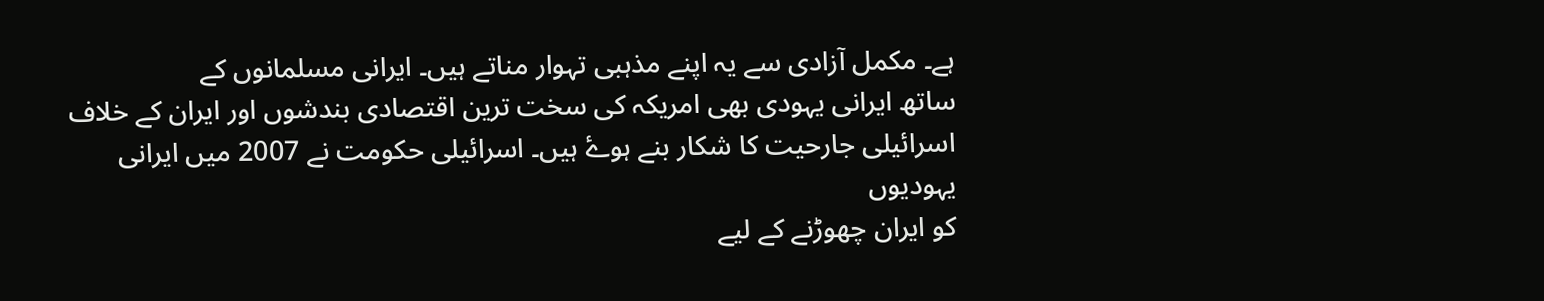ہے۔ مکمل آزادی سے یہ اپنے مذہبی تہوار مناتے ہیں۔ ایرانی مسلمانوں کے
ساتھ ایرانی یہودی بھی امریکہ کی سخت ترین اقتصادی بندشوں اور ایران کے خلاف
اسرائیلی جارحیت کا شکار بنے ہوۓ ہیں۔ اسرائیلی حکومت نے 2007 میں ایرانی یہودیوں
کو ایران چھوڑنے کے لیے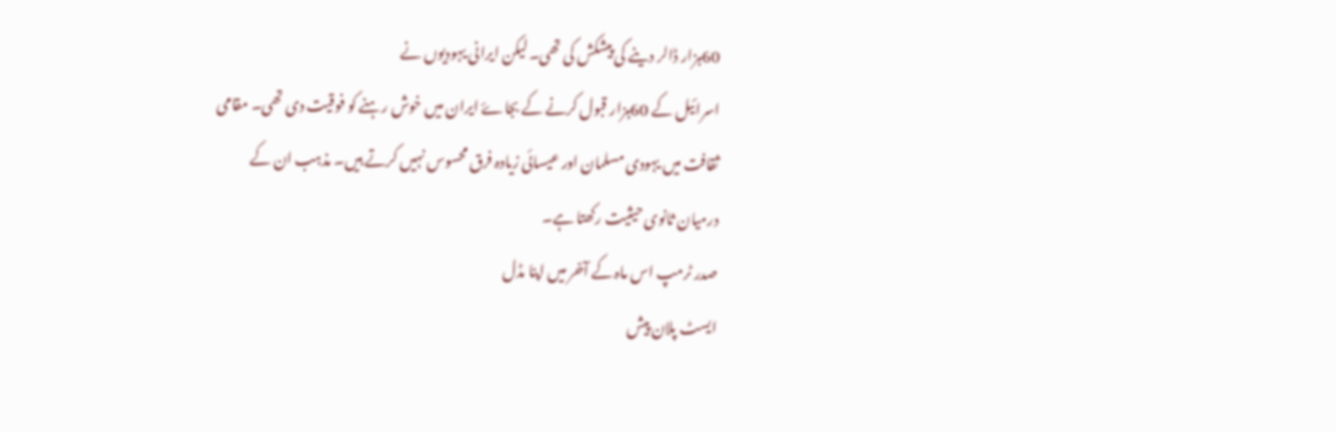60ہزار ڈالر دینے کی پیشکش کی تھی۔ لیکن ایرانی یہودیوں نے
اسرائیل کے 60ہزار قبول کرنے کے بجاۓ ایران میں خوش رہنے کو فوقیت دی تھی۔ مقامی
ثقافت میں یہودی مسلمان اور عیسائی زیادہ فرق محسوس نہیں کرتے ہیں۔ مذہب ان کے
درمیان ثانوی حیثیت رکھتا ہے۔
صدر ٹرمپ اس ماہ کے آخر میں اپنا مڈل
ایسٹ پلان پیش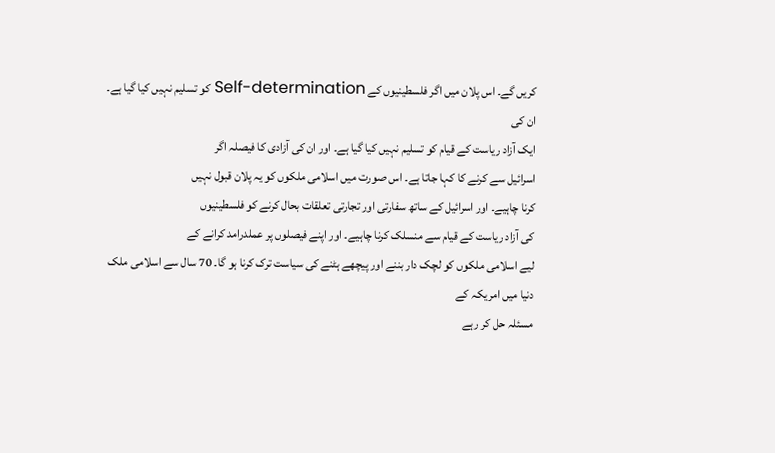کریں گے۔ اس پلان میں اگر فلسطینیوں کے Self-determination کو تسلیم نہیں کیا گیا ہے۔ ان کی
ایک آزاد ریاست کے قیام کو تسلیم نہیں کیا گیا ہے۔ اور ان کی آزادی کا فیصلہ اگر
اسرائیل سے کرنے کا کہا جاتا ہے۔ اس صورت میں اسلامی ملکوں کو یہ پلان قبول نہیں
کرنا چاہیے۔ اور اسرائیل کے ساتھ سفارتی اور تجارتی تعلقات بحال کرنے کو فلسطینیوں
کی آزاد ریاست کے قیام سے منسلک کرنا چاہیے۔ اور اپنے فیصلوں پر عملدرامد کرانے کے
لیے اسلامی ملکوں کو لچک دار بننے اور پیچھے ہٹنے کی سیاست ترک کرنا ہو گا۔ 70 سال سے اسلامی ملک دنیا میں امریکہ کے
مسئلہ حل کر رہے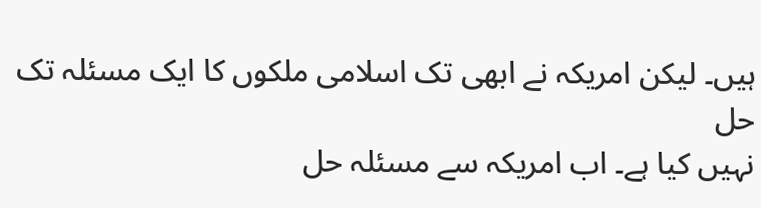ہیں۔ لیکن امریکہ نے ابھی تک اسلامی ملکوں کا ایک مسئلہ تک حل
نہیں کیا ہے۔ اب امریکہ سے مسئلہ حل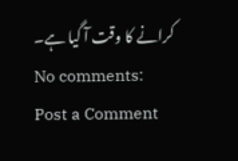کرانے کا وقت آ گیا ہے۔
No comments:
Post a Comment